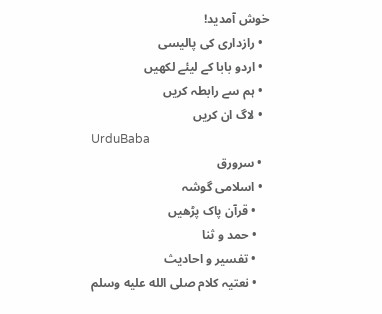خوش آمدید!
  • رازداری کی پالیسی
  • اردو بابا کے لیئے لکھیں
  • ہم سے رابطہ کریں
  • لاگ ان کریں
UrduBaba
  • سرورق
  • اسلامی گوشہ
    • قرآن پاک پڑھیں
    • حمد و ثنا
    • تفسیر و احادیث
    • نعتیہ کلام صلى الله عليه وسلم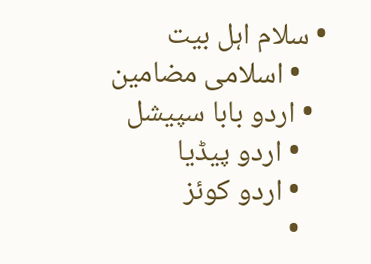• سلام اہل بیت
    • اسلامی مضامین
  • اردو بابا سپیشل
    • اردو پیڈیا
    • اردو کوئز
    •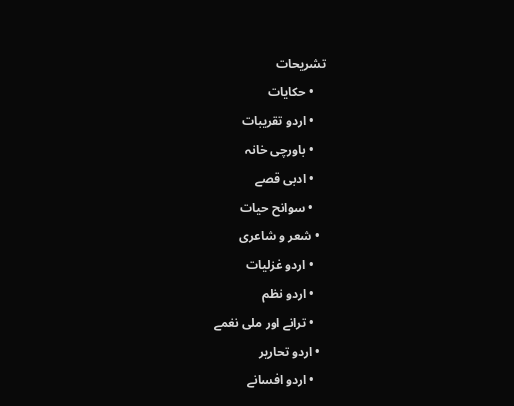تشریحات
    • حکایات
    • اردو تقریبات
    • باورچی خانہ
    • ادبی قصے
    • سوانح حیات
  • شعر و شاعری
    • اردو غزلیات
    • اردو نظم
    • ترانے اور ملی نغمے
  • اردو تحاریر
    • اردو افسانے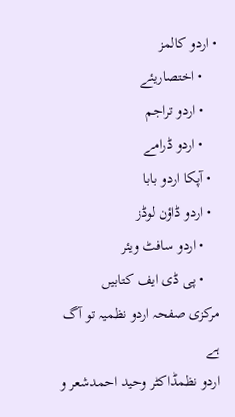• اردو کالمز
    • اختصاریئے
    • اردو تراجم
    • اردو ڈرامے
  • آپکا اردو بابا
  • اردو ڈاؤن لوڈز
    • اردو سافٹ ویئر
    • پی ڈی ایف کتابیں
مرکزی صفحہ اردو نظمیہ تو آگ ہے
اردو نظمڈاکٹر وحید احمدشعر و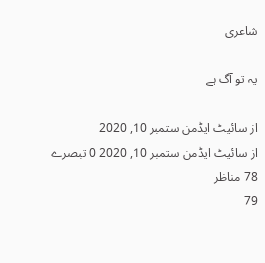شاعری

یہ تو آگ ہے

از سائیٹ ایڈمن ستمبر 10, 2020
از سائیٹ ایڈمن ستمبر 10, 2020 0 تبصرے 78 مناظر
79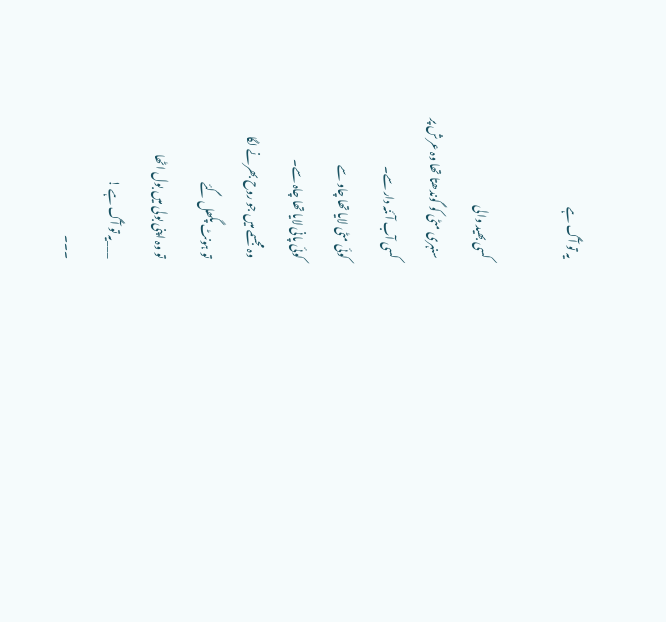یہ تو آگ ہے

کسی بھید والی
سنہری مٹی کو گوندھتا تھا وہ عرش پر
کسی آب آئنہ دار سے۔
کوئی مٹی لایا تھا چاو سے
کوئی پانی لایا تھا چاہ سے۔
وہ مجسمے میں جو روح بھرنے لگا
تو ہونٹ پگھل گئے
تو وہ اپنی بولی میں بول اٹھا
___یہ تو آگ ہے !
۔۔۔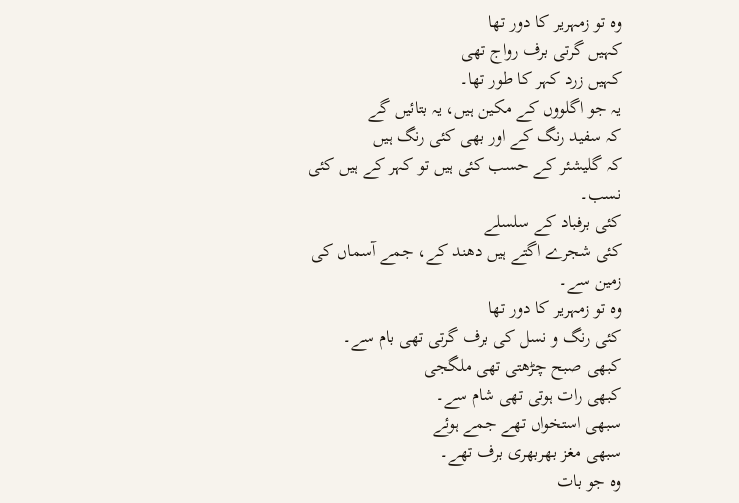وہ تو زمہریر کا دور تھا
کہیں گرتی برف رواج تھی
کہیں زرد کہر کا طور تھا۔
یہ جو اگلووں کے مکین ہیں، یہ بتائیں گے
کہ سفید رنگ کے اور بھی کئی رنگ ہیں
کہ گلیشئر کے حسب کئی ہیں تو کہر کے ہیں کئی نسب۔
کئی برفباد کے سلسلے
کئی شجرے اگتے ہیں دھند کے، جمے آسماں کی زمین سے۔
وہ تو زمہریر کا دور تھا
کئی رنگ و نسل کی برف گرتی تھی بام سے۔
کبھی صبح چڑھتی تھی ملگجی
کبھی رات ہوتی تھی شام سے۔
سبھی استخواں تھے جمے ہوئے
سبھی مغز بھربھری برف تھے۔
وہ جو بات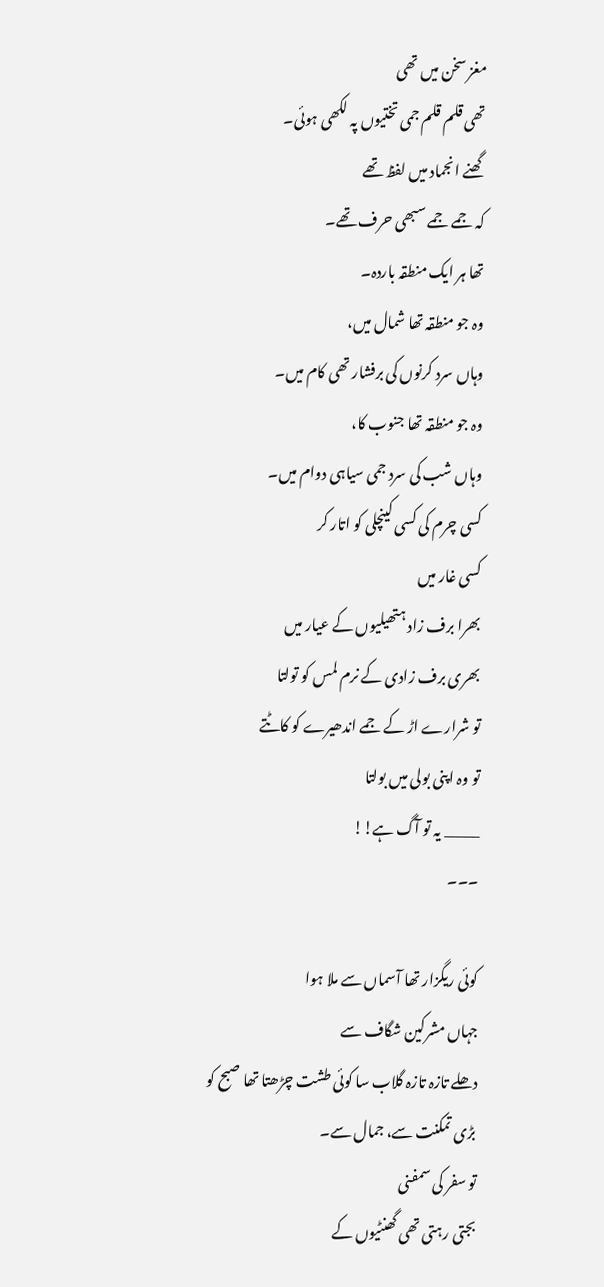مغز سخن میں تھی
تھی قلم قلم جمی تختیوں پہ لکھی ہوئی۔
گھنے انجماد میں لفظ تھے
کہ جمے جمے سبھی حرف تھے۔
تھا ہر ایک منطقہ باردہ۔
وہ جو منطقہ تھا شمال میں،
وہاں سرد کرنوں کی برفشار تھی کام میں۔
وہ جو منطقہ تھا جنوب کا،
وہاں شب کی سرد جمی سیاہی دوام میں۔
کسی چرم کی کسی کینچلی کو اتار کر
کسی غار میں
بھرا برف زاد ہتھیلیوں کے عیار میں
بھری برف زادی کے نرم لمس کو تولتا
تو شرارے اڑ کے جمے اندھیرے کو کاٹتے
تو وہ اپنی بولی میں بولتا
_____ یہ تو آگ ہے!!
۔۔۔

کوئی ریگزار تھا آسماں سے ملا ہوا
جہاں مشرکین شگاف سے
دھلے تازہ تازہ گلاب سا کوئی طشت چڑھتا تھا صبح کو
بڑی تمکنت سے، جمال سے۔
تو سفر کی سمفنی
بجتی رہتی تھی گھنٹیوں کے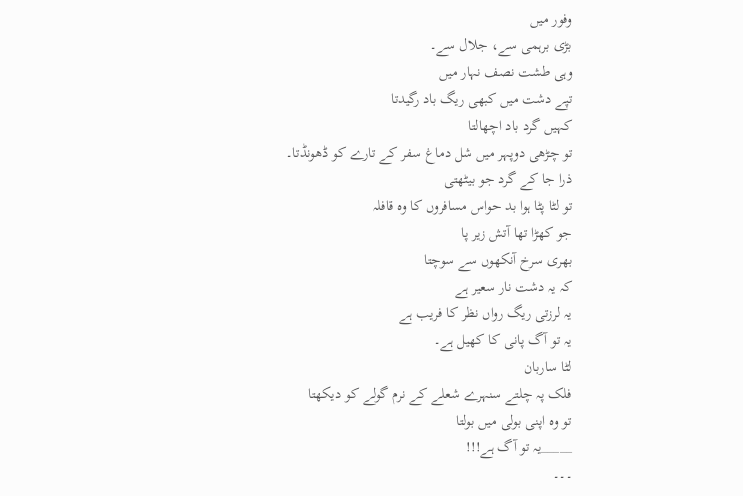وفور میں
بڑی برہمی سے، جلال سے۔
وہی طشت نصف نہار میں
تپے دشت میں کبھی ریگ باد رگیدتا
کہیں گرد باد اچھالتا
تو چڑھی دوپہر میں شل دماغ سفر کے تارے کو ڈھونڈتا۔
ذرا جا کے گرد جو بیٹھتی
تو لٹا پٹا ہوا بد حواس مسافروں کا وہ قافلہ
جو کھڑا تھا آتش زیر پا
بھری سرخ آنکھوں سے سوچتا
کہ یہ دشت نار سعیر ہے
یہ لرزتی ریگ رواں نظر کا فریب ہے
یہ تو آگ پانی کا کھیل ہے۔
لٹا ساربان
فلک پہ چلتے سنہرے شعلے کے نرم گولے کو دیکھتا
تو وہ اپنی بولی میں بولتا
_____یہ تو آگ ہے!!!
۔۔۔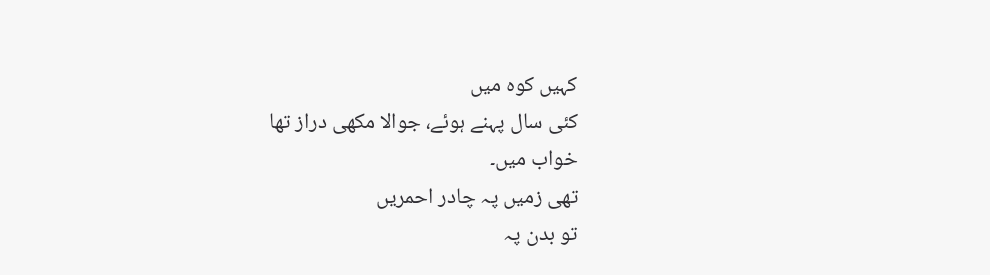کہیں کوہ میں
کئی سال پہنے ہوئے، جوالا مکھی دراز تھا
خواب میں۔
تھی زمیں پہ چادر احمریں
تو بدن پہ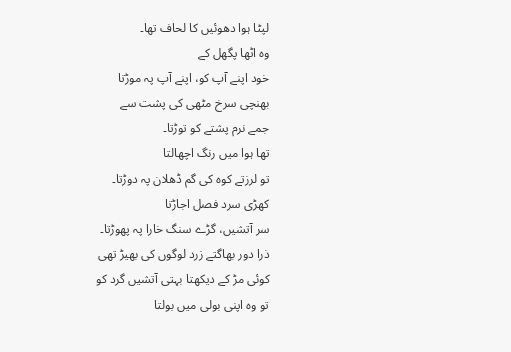لپٹا ہوا دھوئیں کا لحاف تھا۔
وہ اٹھا پگھل کے
خود اپنے آپ کو، اپنے آپ پہ موڑتا
بھنچی سرخ مٹھی کی پشت سے
جمے نرم پشتے کو توڑتا۔
تھا ہوا میں رنگ اچھالتا
تو لرزتے کوہ کی گم ڈھلان پہ دوڑتا۔
کھڑی سرد فصل اجاڑتا
سر آتشیں، گڑے سنگ خارا پہ پھوڑتا۔
ذرا دور بھاگتے زرد لوگوں کی بھیڑ تھی
کوئی مڑ کے دیکھتا بہتی آتشیں گرد کو
تو وہ اپنی بولی میں بولتا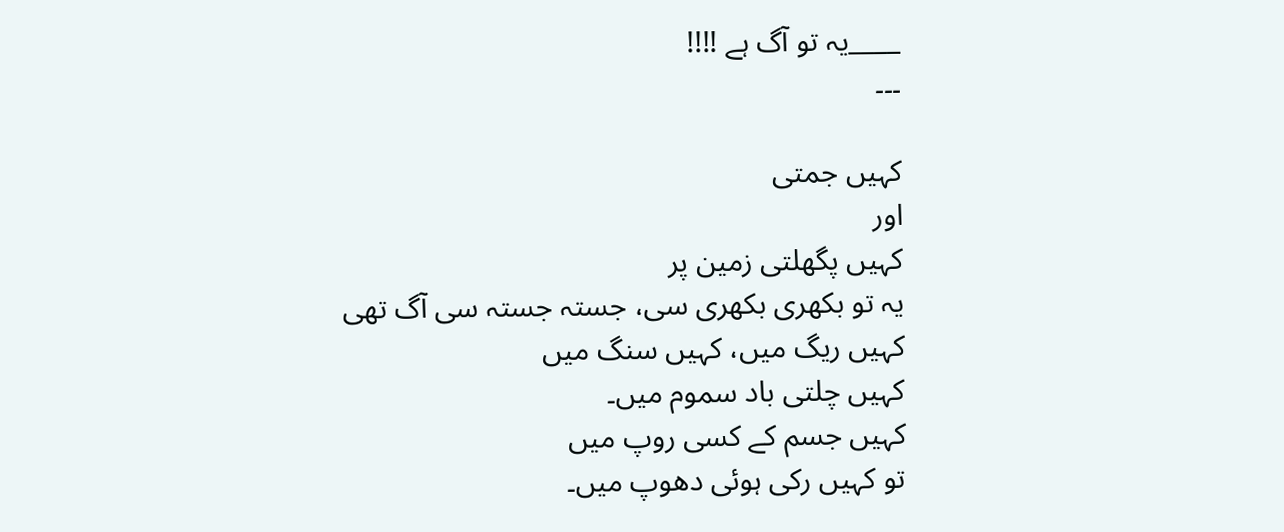____یہ تو آگ ہے !!!!
۔۔۔

کہیں جمتی
اور
کہیں پگھلتی زمین پر
یہ تو بکھری بکھری سی، جستہ جستہ سی آگ تھی
کہیں ریگ میں، کہیں سنگ میں
کہیں چلتی باد سموم میں۔
کہیں جسم کے کسی روپ میں
تو کہیں رکی ہوئی دھوپ میں۔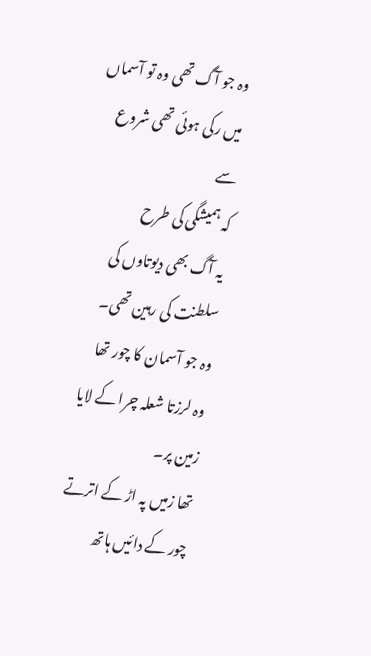وہ جو آگ تھی وہ تو آسماں میں رکی ہوئی تھی شروع سے
کہ ہمیشگی کی طرح
یہ آگ بھی دیوتاوں کی سلطنت کی رہین تھی۔
وہ جو آسمان کا چور تھا
وہ لرزتا شعلہ چرا کے لایا زمین پر۔
تھا زمیں پہ اڑ کے اترتے چور کے دائیں ہاتھ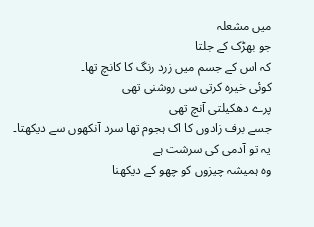میں مشعلہ
جو بھڑک کے جلتا
کہ اس کے جسم میں زرد رنگ کا کانچ تھا۔
کوئی خیرہ کرتی سی روشنی تھی
پرے دھکیلتی آنچ تھی
جسے برف زادوں کا اک ہجوم تھا سرد آنکھوں سے دیکھتا۔
یہ تو آدمی کی سرشت ہے
وہ ہمیشہ چیزوں کو چھو کے دیکھنا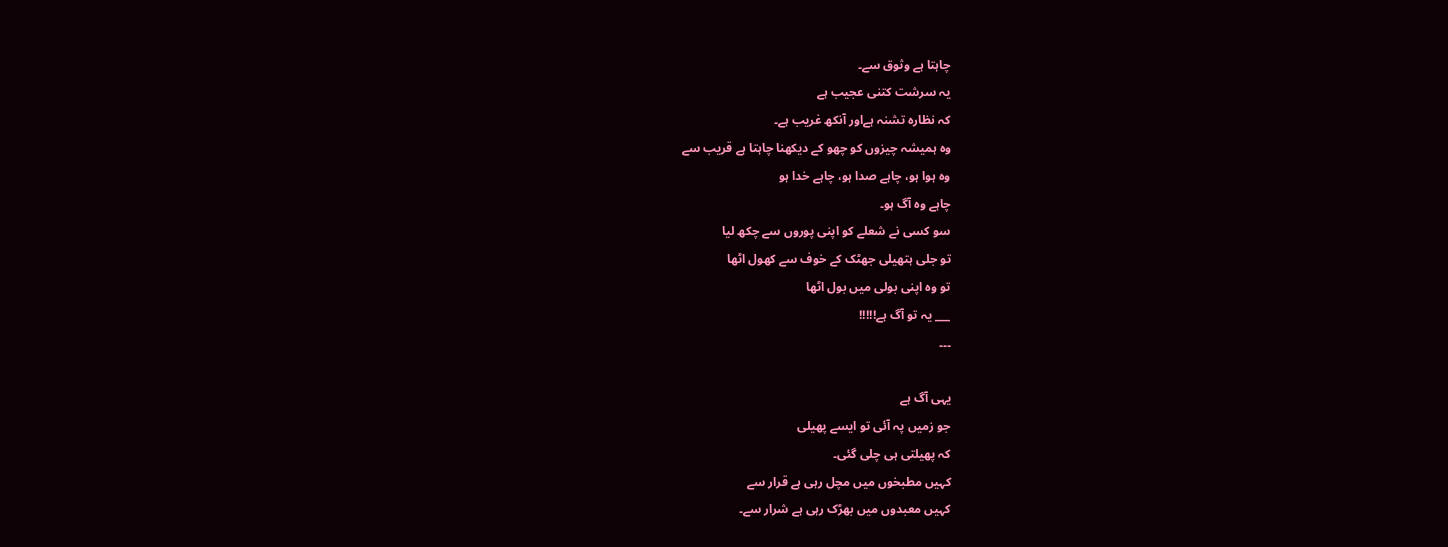چاہتا ہے وثوق سے۔
یہ سرشت کتنی عجیب ہے
کہ نظارہ تشنہ ہےاور آنکھ غریب ہے۔
وہ ہمیشہ چیزوں کو چھو کے دیکھنا چاہتا ہے قریب سے
وہ ہوا ہو، چاہے صدا ہو، چاہے خدا ہو
چاہے وہ آگ ہو۔
سو کسی نے شعلے کو اپنی پوروں سے چکھ لیا
تو جلی ہتھیلی جھٹک کے خوف سے کھول اٹھا
تو وہ اپنی بولی میں بول اٹھا
___ یہ تو آگ ہے!!!!!
۔۔۔

یہی آگ ہے
جو زمیں پہ آئی تو ایسے پھیلی
کہ پھیلتی ہی چلی گئی۔
کہیں مطبخوں میں مچل رہی ہے قرار سے
کہیں معبدوں میں بھڑک رہی ہے شرار سے۔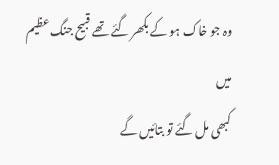وہ جو خاک ہو کے بکھر گئے تھے قبیح جنگ عظیم میں
کبھی مل گئے تو بتائیں گے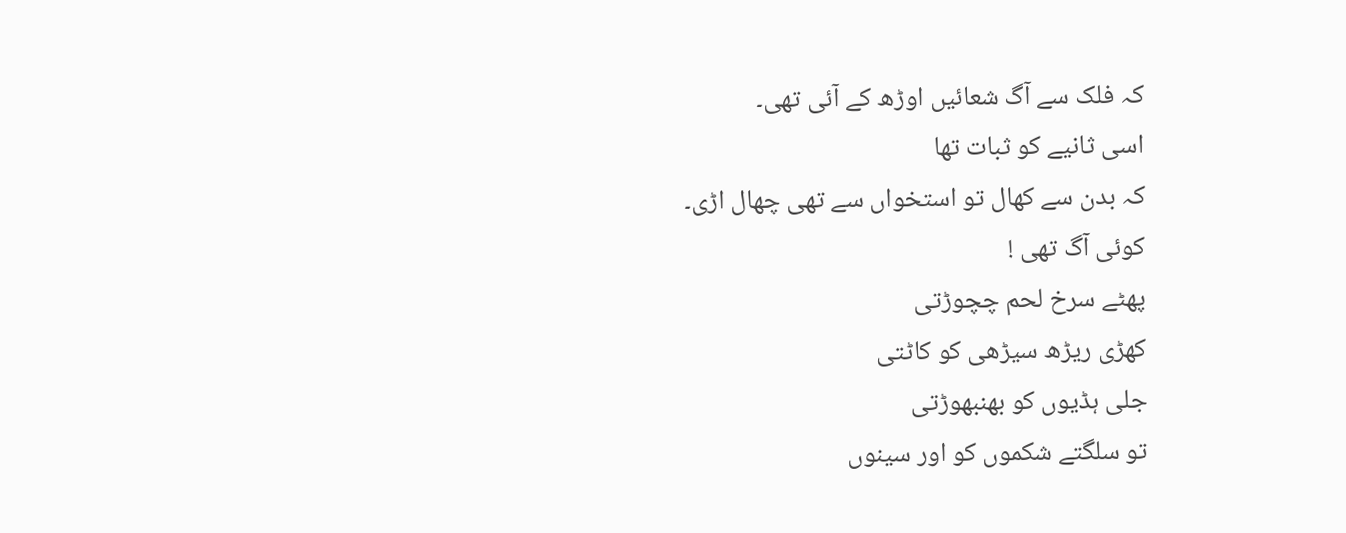کہ فلک سے آگ شعائیں اوڑھ کے آئی تھی۔
اسی ثانیے کو ثبات تھا
کہ بدن سے کھال تو استخواں سے تھی چھال اڑی۔
کوئی آگ تھی !
پھٹے سرخ لحم چچوڑتی
کھڑی ریڑھ سیڑھی کو کاٹتی
جلی ہڈیوں کو بھنبھوڑتی
تو سلگتے شکموں کو اور سینوں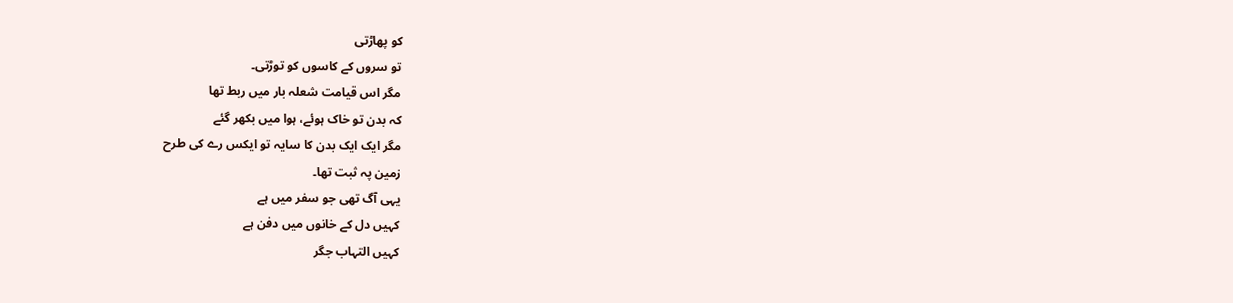کو پھاڑتی
تو سروں کے کاسوں کو توڑتی۔
مگر اس قیامت شعلہ بار میں ربط تھا
کہ بدن تو خاک ہوئے، ہوا میں بکھر گئے
مگر ایک ایک بدن کا سایہ تو ایکس رے کی طرح
زمین پہ ثبت تھا۔
یہی آگ تھی جو سفر میں ہے
کہیں دل کے خانوں میں دفن ہے
کہیں التہاب جگر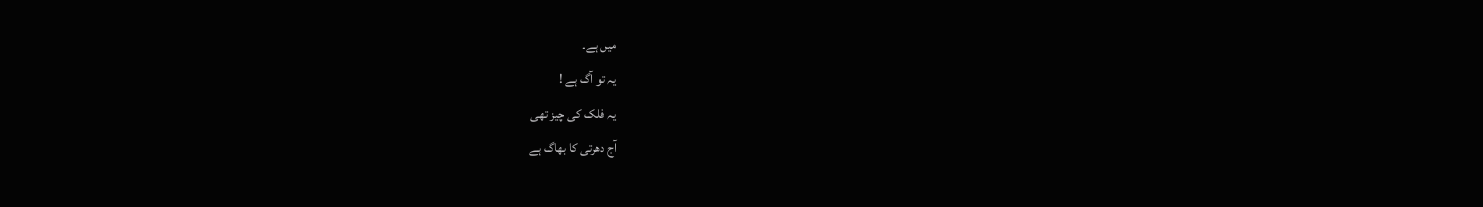میں ہے۔
یہ تو آگ ہے !
یہ فلک کی چیز تھی
آج دھرتی کا بھاگ ہے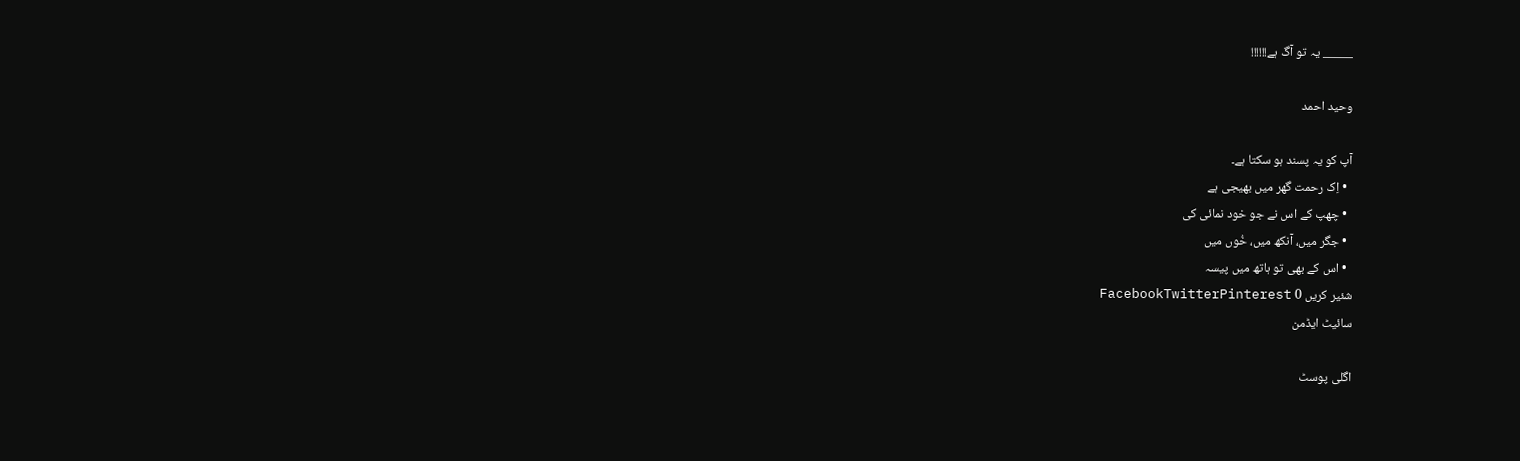_____ یہ تو آگ ہے!!!!!!

وحید احمد

آپ کو یہ پسند ہو سکتا ہے۔
  • اِک رحمت گھر میں بھیجی ہے
  • چھپ کے اس نے جو خود نمائی کی
  • جگر میں، آنکھ میں، خُوں میں
  • اس کے بھی تو ہاتھ میں پیسہ
شئیر کریں 0 FacebookTwitterPinterest
سائیٹ ایڈمن

اگلی پوسٹ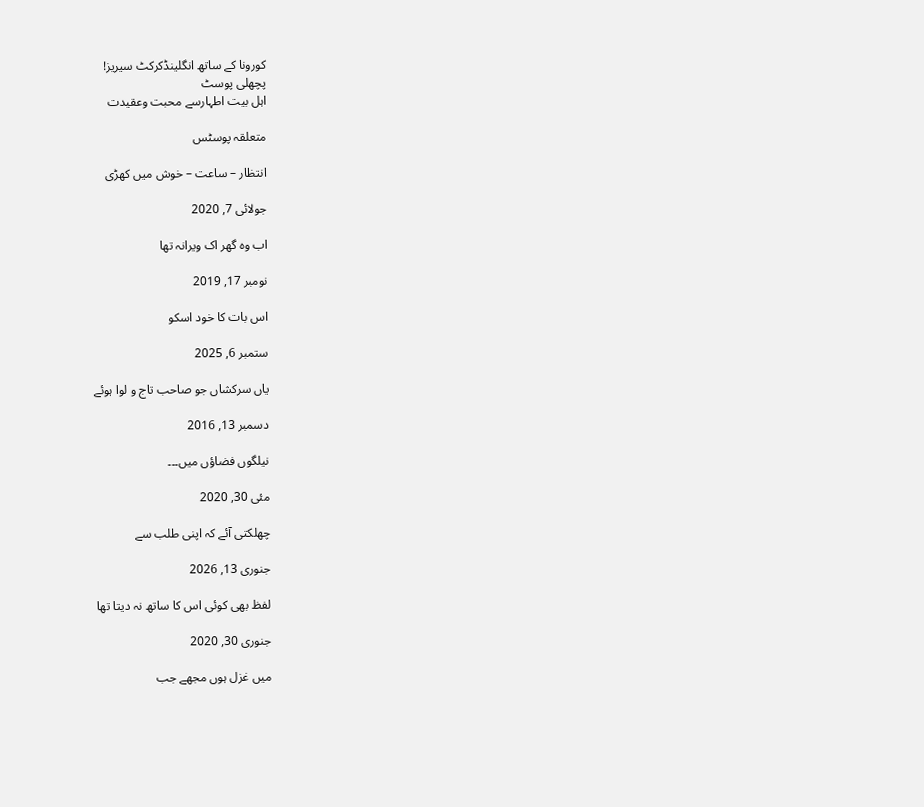کورونا کے ساتھ انگلینڈکرکٹ سیریز!
پچھلی پوسٹ
اہل بیت اطہارسے محبت وعقیدت

متعلقہ پوسٹس

انتظار – ساعت – خوش میں کھڑی

جولائی 7, 2020

اب وہ گھر اک ویرانہ تھا

نومبر 17, 2019

اس بات کا خود اسکو

ستمبر 6, 2025

یاں سرکشاں جو صاحب تاج و لوا ہوئے

دسمبر 13, 2016

نیلگوں فضاؤں میں۔۔۔

مئی 30, 2020

چھلکتی آئے کہ اپنی طلب سے

جنوری 13, 2026

لفظ بھی کوئی اس کا ساتھ نہ دیتا تھا

جنوری 30, 2020

میں غزل ہوں مجھے جب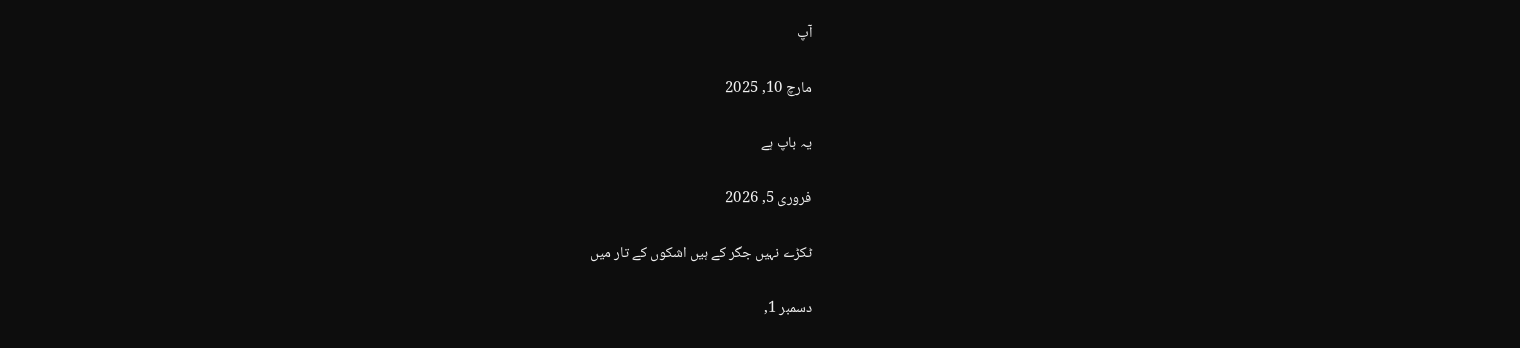آپ

مارچ 10, 2025

یہ باپ ہے

فروری 5, 2026

ٹکڑے نہیں جگر کے ہیں اشکوں کے تار میں

دسمبر 1,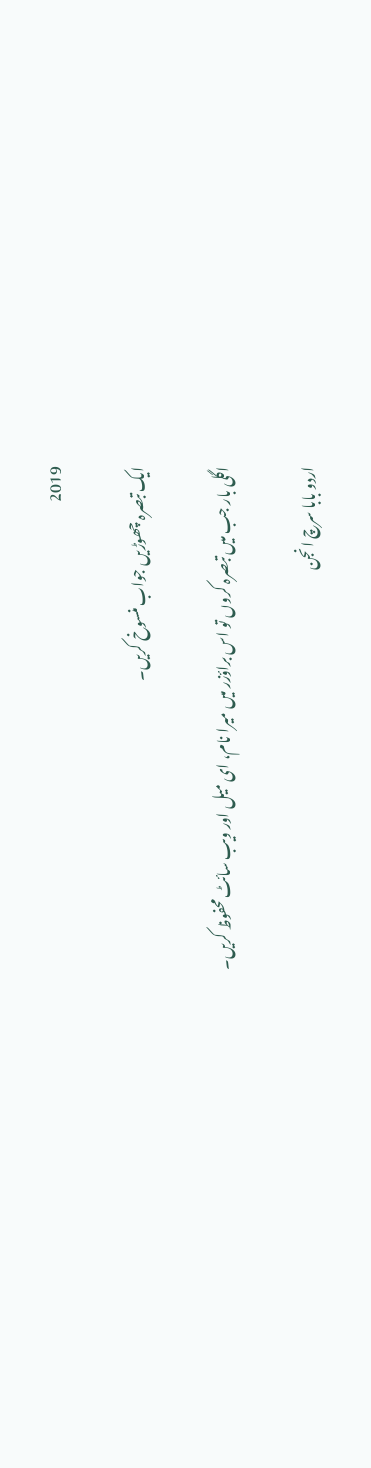2019

ایک تبصرہ چھوڑیں جواب منسوخ کریں۔

اگلی بار جب میں تبصرہ کروں تو اس براؤزر میں میرا نام، ای میل اور ویب سائٹ محفوظ کریں۔

اردو بابا سرچ انجن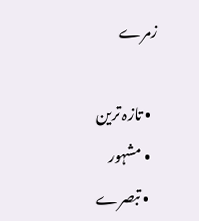زمرے

  • تازہ ترین
  • مشہور
  • تبصرے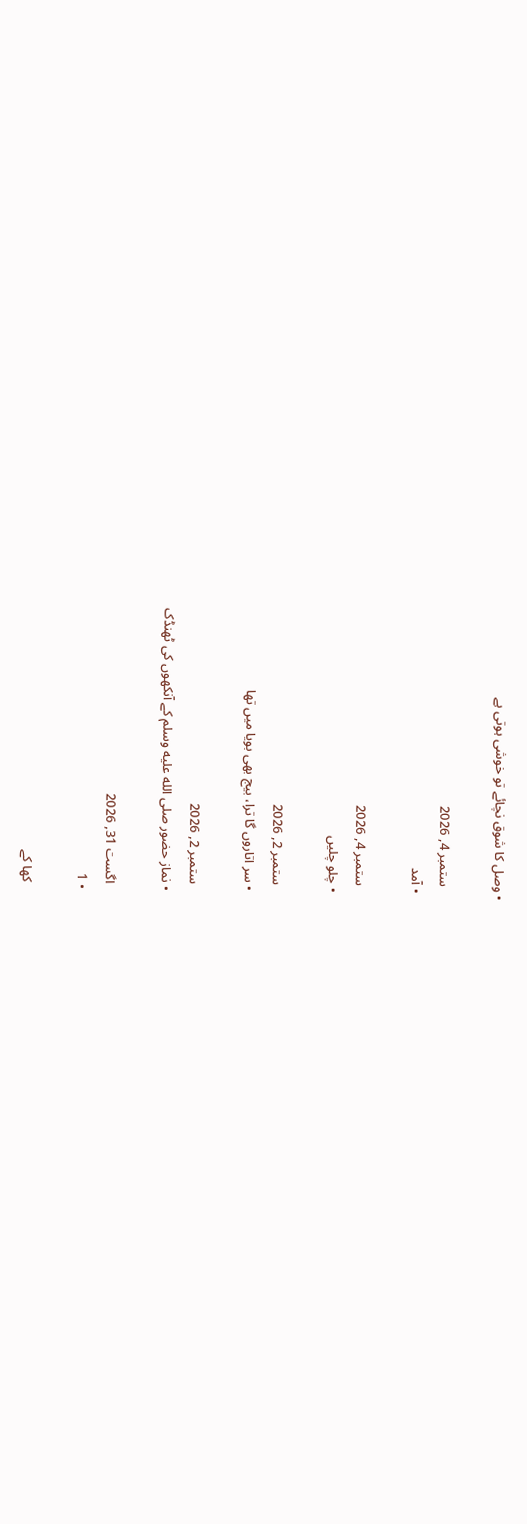• وصل کا شوق نچائے تو خوشی ہوتی ہے

    ستمبر 4, 2026
  • آمد

    ستمبر 4, 2026
  • چلو چلیں

    ستمبر 2, 2026
  • سر اتاروں گا ترا، بیج بھی بویا میں تھا

    ستمبر 2, 2026
  • نماز حضور صلى الله عليه وسلم کے آنکھوں کی ٹھنڈک

    اگست 31, 2026
  • 1

    کھا کے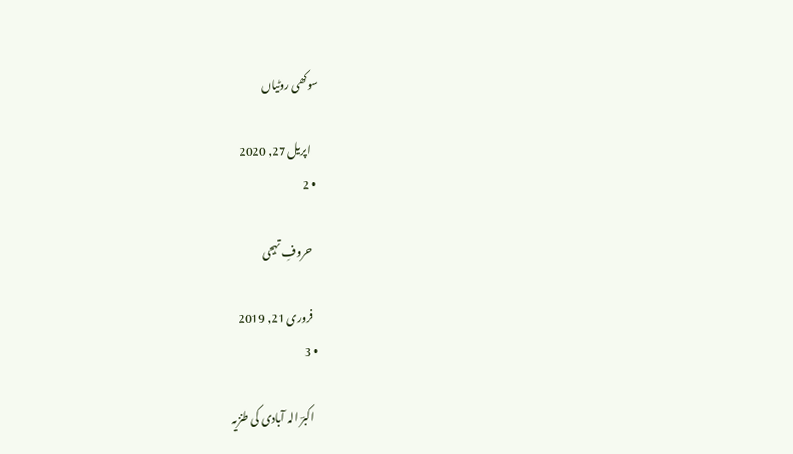سوکھی روٹیاں

    اپریل 27, 2020
  • 2

    حروفِ تہجی

    فروری 21, 2019
  • 3

    اکبرؔ الہ آبادی کی طنزیہ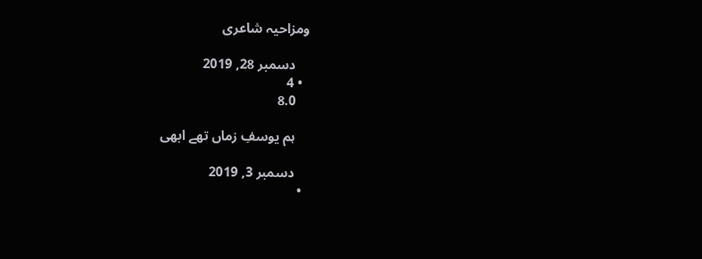ومزاحیہ شاعری

    دسمبر 28, 2019
  • 4
    8.0

    ہم یوسفِ زماں تھے ابھی

    دسمبر 3, 2019
  •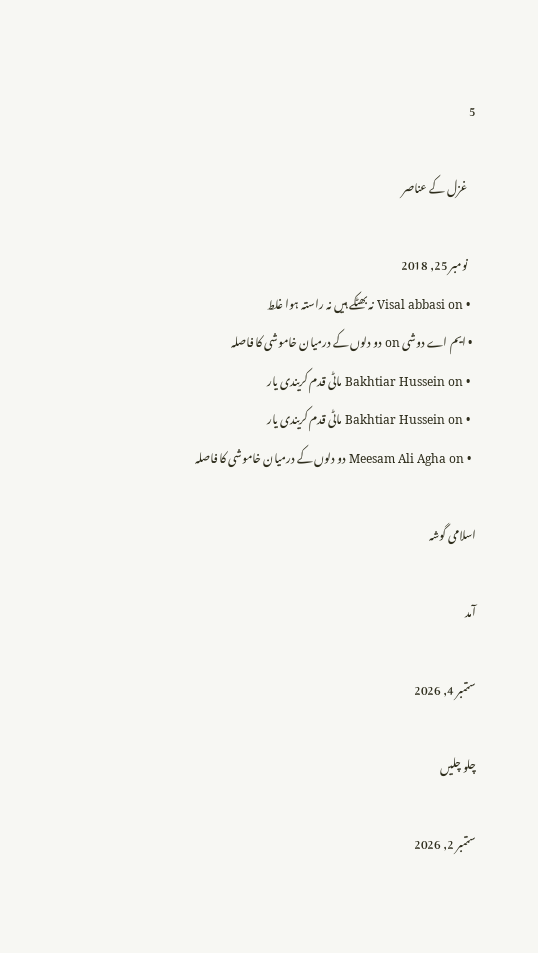5

    غزل کے عناصر

    نومبر 25, 2018
  • Visal abbasi on نہ بھٹکے ہیں نہ راستہ ہوا غلط
  • ایم اے دوشی on دو دلوں کے درمیان خاموشی کا فاصلہ
  • Bakhtiar Hussein on ماٹی قدم کریندی یار
  • Bakhtiar Hussein on ماٹی قدم کریندی یار
  • Meesam Ali Agha on دو دلوں کے درمیان خاموشی کا فاصلہ

اسلامی گوشہ

آمد

ستمبر 4, 2026

چلو چلیں

ستمبر 2, 2026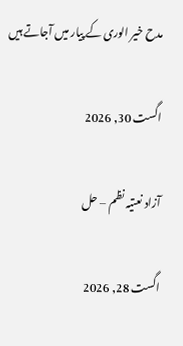مدح خیر الوری کے پیار میں آجاتے ہیں

اگست 30, 2026

آزاد نعتیہ نظم – حل

اگست 28, 2026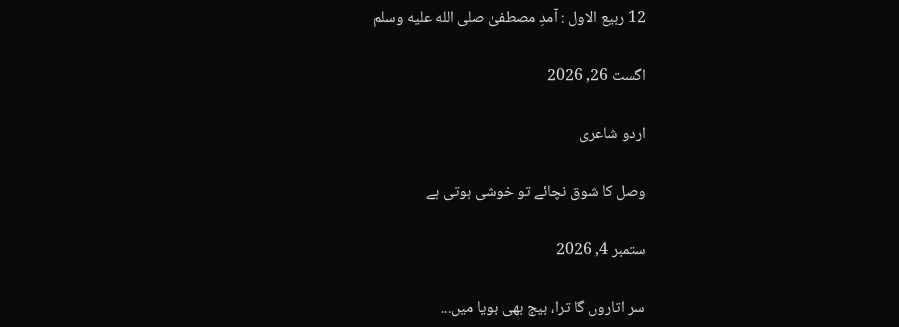12 ربیع الاول : آمدِ مصطفیٰ صلى الله عليه وسلم

اگست 26, 2026

اردو شاعری

وصل کا شوق نچائے تو خوشی ہوتی ہے

ستمبر 4, 2026

سر اتاروں گا ترا، بیج بھی بویا میں...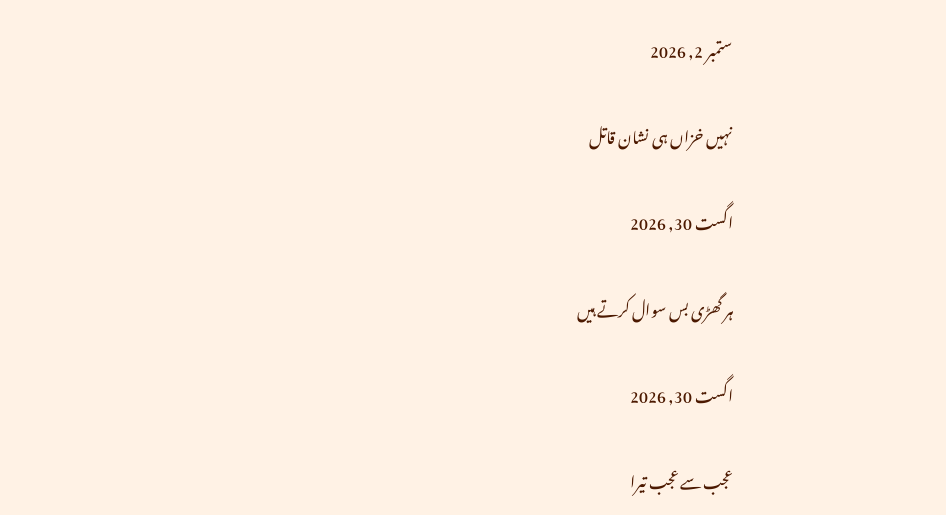ستمبر 2, 2026

نہیں خزاں ہی نشان قاتل

اگست 30, 2026

ہر گھڑی بس سوال کرتے ہیں

اگست 30, 2026

عجب سے عجب تیرا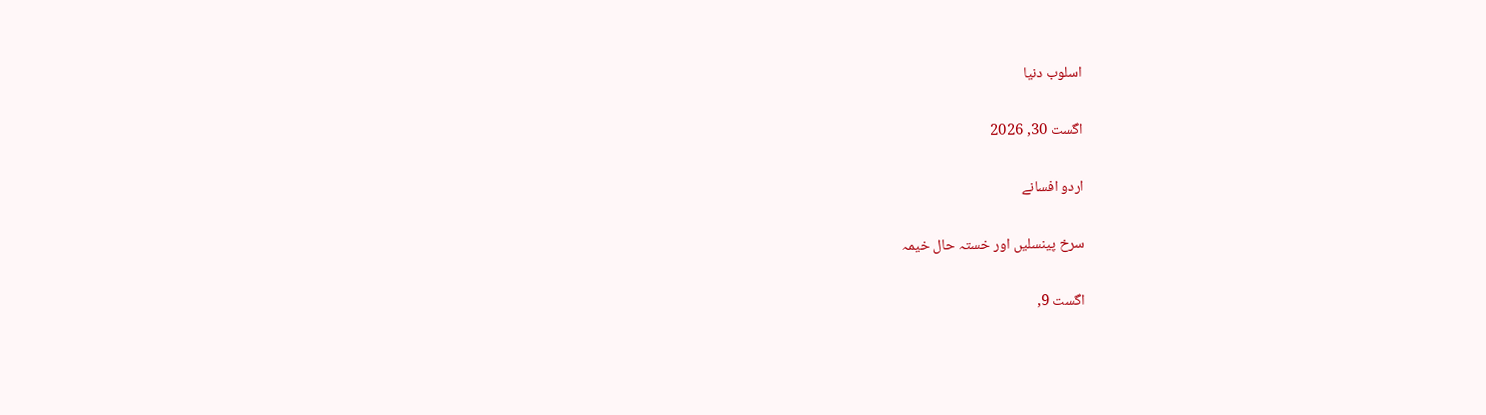اسلوب دنیا

اگست 30, 2026

اردو افسانے

سرخ پینسلیں اور خستہ حال خیمہ

اگست 9,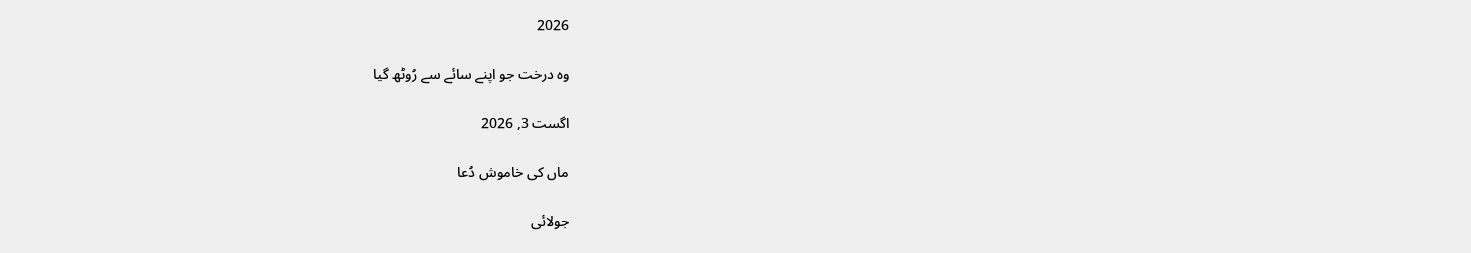2026

وہ درخت جو اپنے سائے سے رُوٹھ گیا

اگست 3, 2026

ماں کی خاموش دُعا

جولائی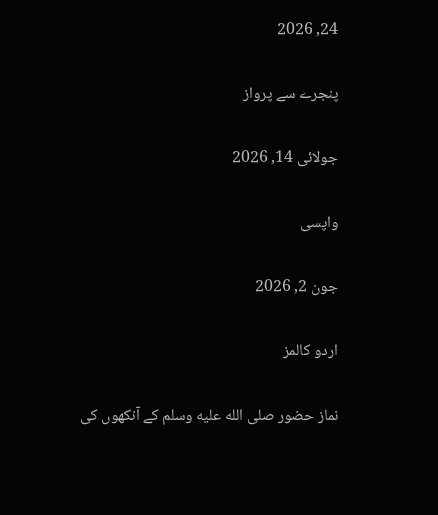24, 2026

پنجرے سے پرواز

جولائی 14, 2026

واپسی

جون 2, 2026

اردو کالمز

نماز حضور صلى الله عليه وسلم کے آنکھوں کی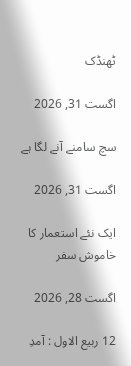ٹھنڈک

اگست 31, 2026

سچ سامنے آنے لگا ہے

اگست 31, 2026

ایک نئے استعمار کا خاموش سفر

اگست 28, 2026

12 ربیع الاول : آمدِ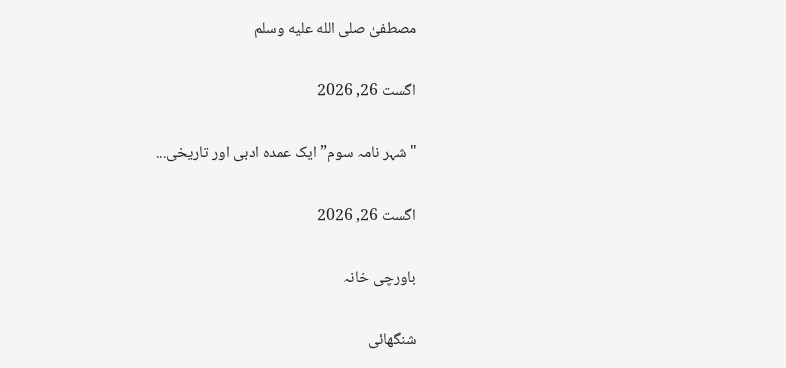مصطفیٰ صلى الله عليه وسلم

اگست 26, 2026

"شہر نامہ سوم” ایک عمدہ ادبی اور تاریخی...

اگست 26, 2026

باورچی خانہ

شنگھائی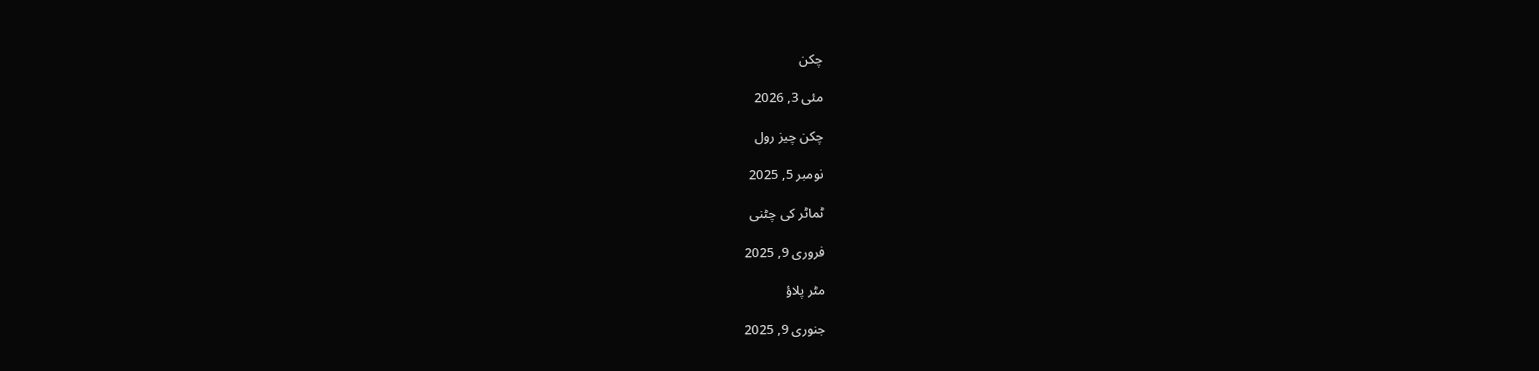چکن

مئی 3, 2026

چکن چیز رول

نومبر 5, 2025

ٹماٹر کی چٹنی

فروری 9, 2025

مٹر پلاؤ

جنوری 9, 2025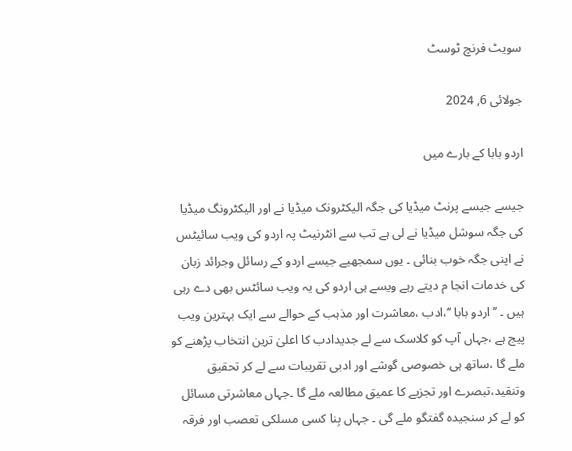سویٹ فرنچ ٹوسٹ

جولائی 6, 2024

اردو بابا کے بارے میں

جیسے جیسے پرنٹ میڈیا کی جگہ الیکٹرونک میڈیا نے اور الیکٹرونگ میڈیا کی جگہ سوشل میڈیا نے لی ہے تب سے انٹرنیٹ پہ اردو کی ویب سائیٹس نے اپنی جگہ خوب بنائی ۔ یوں سمجھیے جیسے اردو کے رسائل وجرائد زبان کی خدمات انجا م دیتے رہے ویسے ہی اردو کی یہ ویب سائٹس بھی دے رہی ہیں ۔ ’’ اردو بابا ‘‘،ادب ،معاشرت اور مذہب کے حوالے سے ایک بہترین ویب پیج ہے ،جہاں آپ کو کلاسک سے لے جدیدادب کا اعلیٰ ترین انتخاب پڑھنے کو ملے گا ،ساتھ ہی خصوصی گوشے اور ادبی تقریبات سے لے کر تحقیق وتنقید،تبصرے اور تجزیے کا عمیق مطالعہ ملے گا ۔جہاں معاشرتی مسائل کو لے کر سنجیدہ گفتگو ملے گی ۔ جہاں بِنا کسی مسلکی تعصب اور فرقہ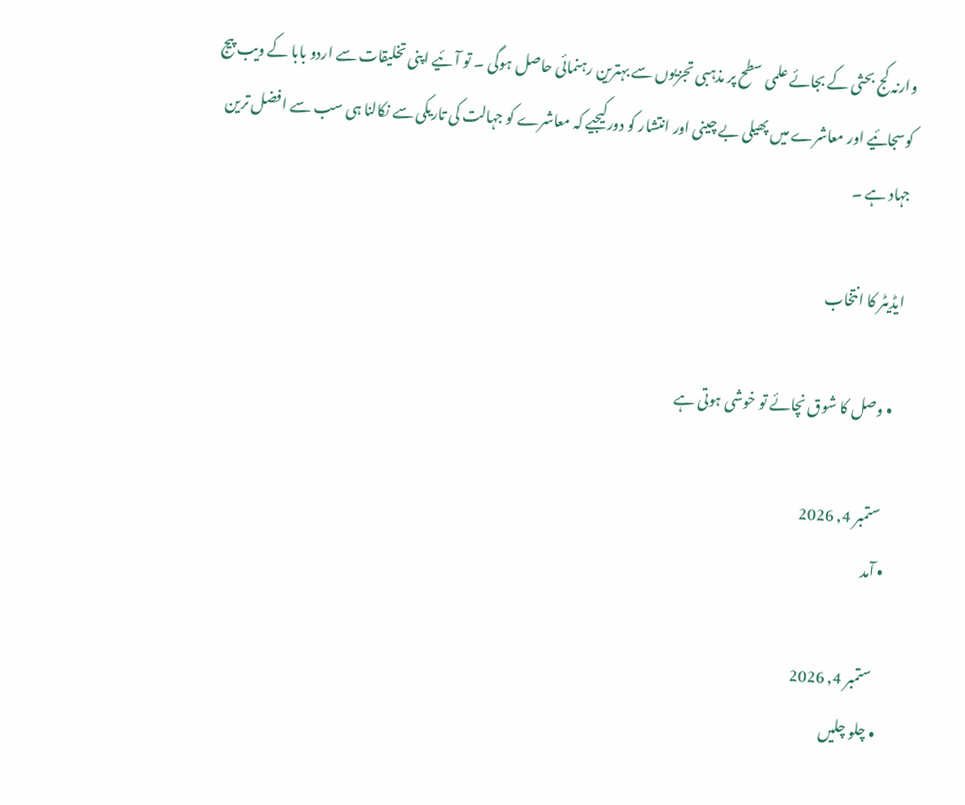وارنہ کج بحثی کے بجائے علمی سطح پر مذہبی تجزیوں سے بہترین رہنمائی حاصل ہوگی ۔ تو آئیے اپنی تخلیقات سے اردو بابا کے ویب پیج کوسجائیے اور معاشرے میں پھیلی بے چینی اور انتشار کو دورکیجیے کہ معاشرے کو جہالت کی تاریکی سے نکالنا ہی سب سے افضل ترین جہاد ہے ۔

ایڈیٹر کا انتخاب

  • وصل کا شوق نچائے تو خوشی ہوتی ہے

    ستمبر 4, 2026
  • آمد

    ستمبر 4, 2026
  • چلو چلیں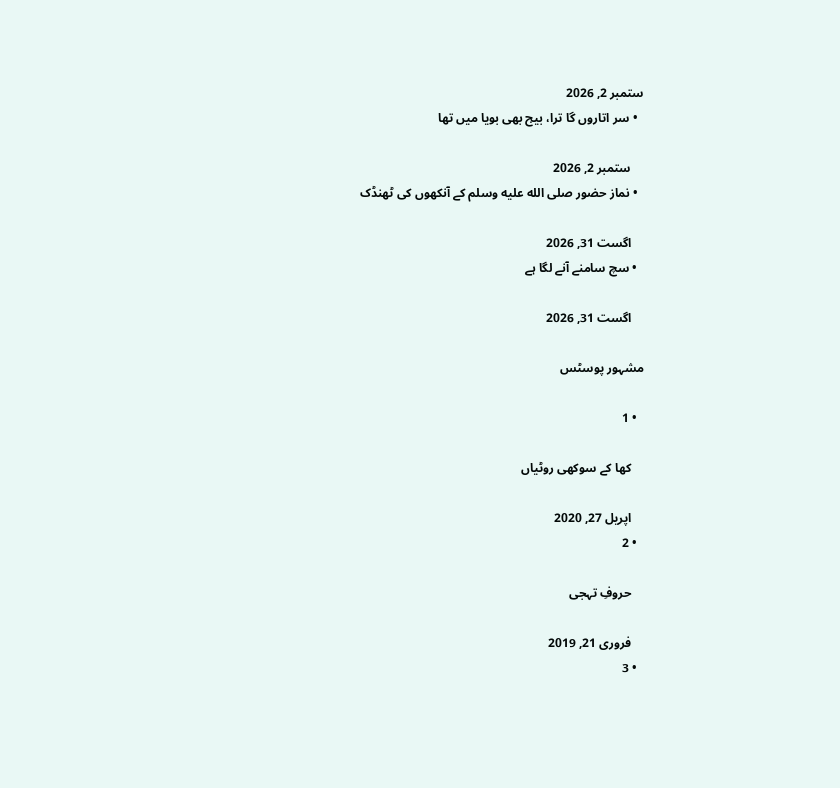ستمبر 2, 2026
  • سر اتاروں گا ترا، بیج بھی بویا میں تھا

    ستمبر 2, 2026
  • نماز حضور صلى الله عليه وسلم کے آنکھوں کی ٹھنڈک

    اگست 31, 2026
  • سچ سامنے آنے لگا ہے

    اگست 31, 2026

مشہور پوسٹس

  • 1

    کھا کے سوکھی روٹیاں

    اپریل 27, 2020
  • 2

    حروفِ تہجی

    فروری 21, 2019
  • 3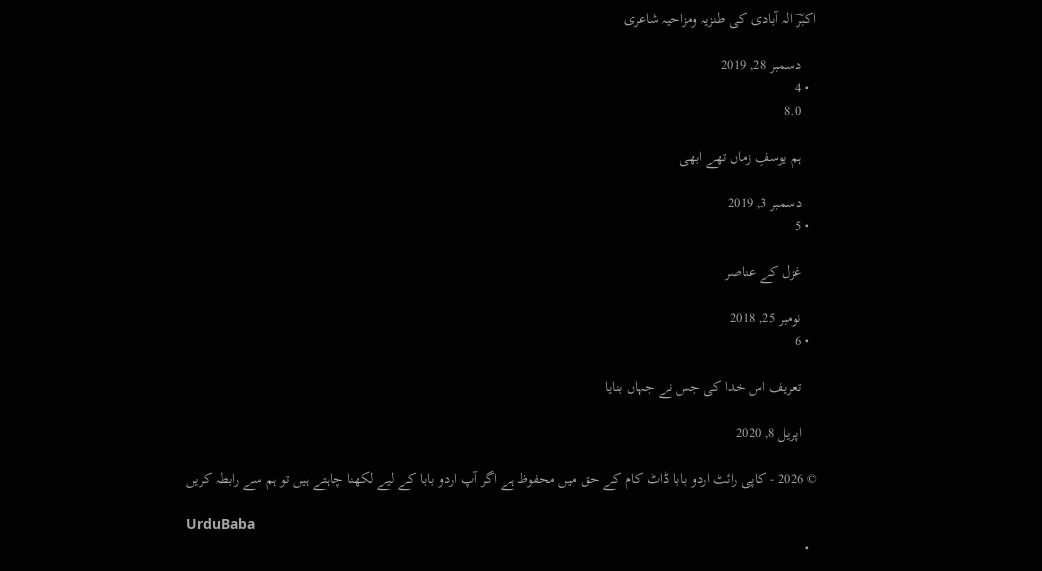اکبرؔ الہ آبادی کی طنزیہ ومزاحیہ شاعری

    دسمبر 28, 2019
  • 4
    8.0

    ہم یوسفِ زماں تھے ابھی

    دسمبر 3, 2019
  • 5

    غزل کے عناصر

    نومبر 25, 2018
  • 6

    تعریف اس خدا کی جس نے جہاں بنایا

    اپریل 8, 2020

© 2026 - کاپی رائٹ اردو بابا ڈاٹ کام کے حق میں محفوظ ہے اگر آپ اردو بابا کے لیے لکھنا چاہتے ہیں تو ہم سے رابطہ کریں

UrduBaba
  •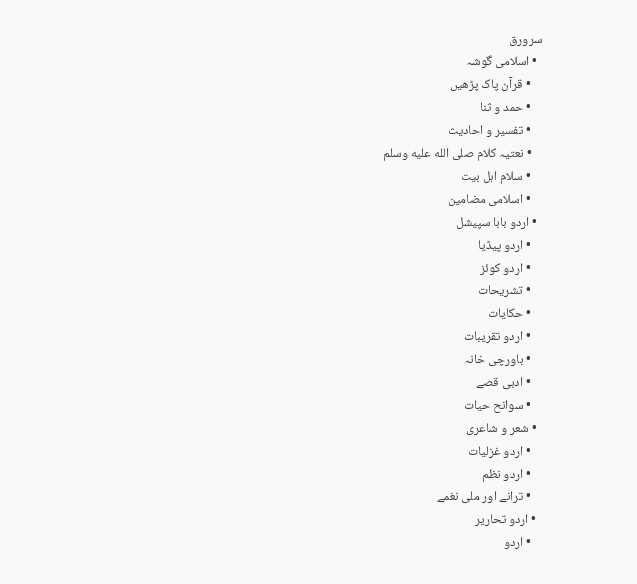سرورق
  • اسلامی گوشہ
    • قرآن پاک پڑھیں
    • حمد و ثنا
    • تفسیر و احادیث
    • نعتیہ کلام صلى الله عليه وسلم
    • سلام اہل بیت
    • اسلامی مضامین
  • اردو بابا سپیشل
    • اردو پیڈیا
    • اردو کوئز
    • تشریحات
    • حکایات
    • اردو تقریبات
    • باورچی خانہ
    • ادبی قصے
    • سوانح حیات
  • شعر و شاعری
    • اردو غزلیات
    • اردو نظم
    • ترانے اور ملی نغمے
  • اردو تحاریر
    • اردو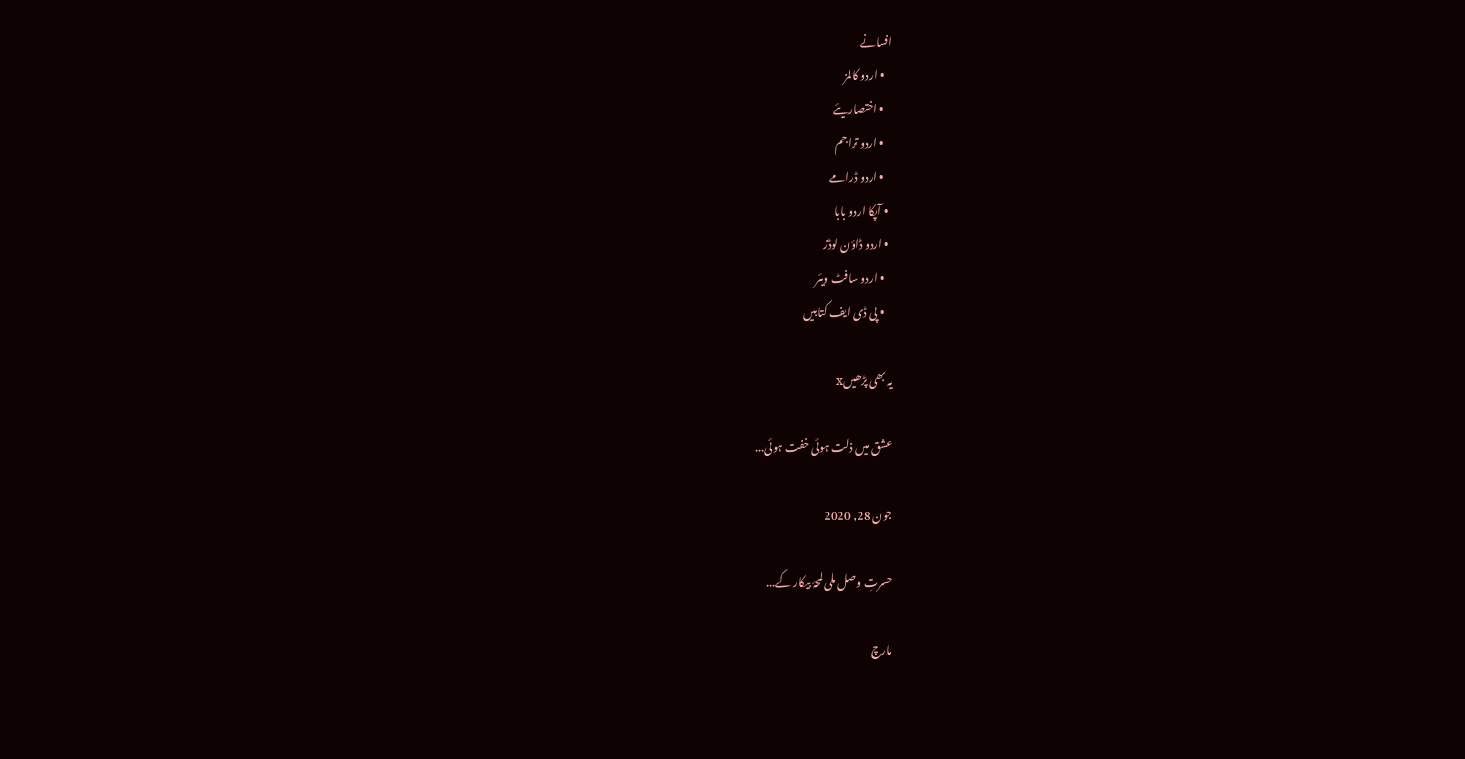افسانے
    • اردو کالمز
    • اختصاریئے
    • اردو تراجم
    • اردو ڈرامے
  • آپکا اردو بابا
  • اردو ڈاؤن لوڈز
    • اردو سافٹ ویئر
    • پی ڈی ایف کتابیں

یہ بھی پڑھیںx

عشق میں ذلت ہوئی خفت ہوئی...

جون 28, 2020

حسرتِ وصل ملی لمحۂ بیکار کے...

مارچ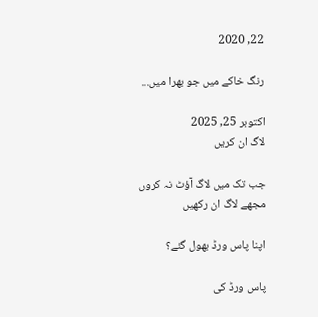22, 2020

رنگ خاکے میں جو بھرا میں...

اکتوبر 25, 2025
لاگ ان کریں

جب تک میں لاگ آؤٹ نہ کروں مجھے لاگ ان رکھیں

اپنا پاس ورڈ بھول گئے؟

پاس ورڈ کی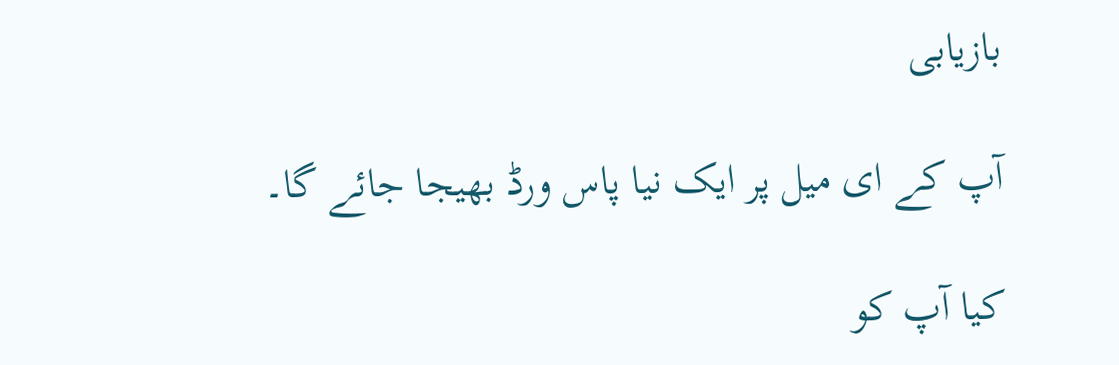بازیابی

آپ کے ای میل پر ایک نیا پاس ورڈ بھیجا جائے گا۔

کیا آپ کو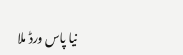نیا پاس ورڈ ملا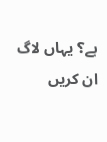ہے؟ یہاں لاگ ان کریں